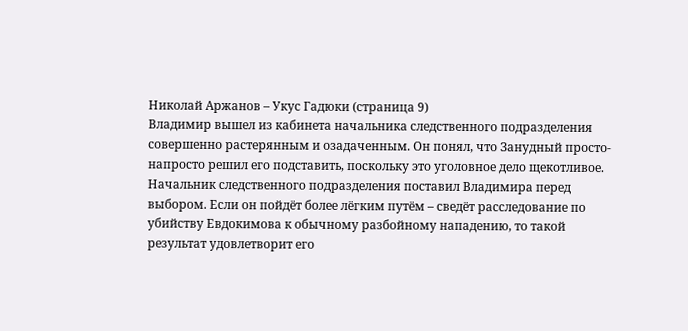Николай Аржанов – Укус Гадюки (страница 9)
Владимир вышел из кабинета начальника следственного подразделения совершенно растерянным и озадаченным. Он понял, что Занудный просто-напросто решил его подставить, поскольку это уголовное дело щекотливое. Начальник следственного подразделения поставил Владимира перед выбором. Если он пойдёт более лёгким путём – сведёт расследование по убийству Евдокимова к обычному разбойному нападению, то такой результат удовлетворит его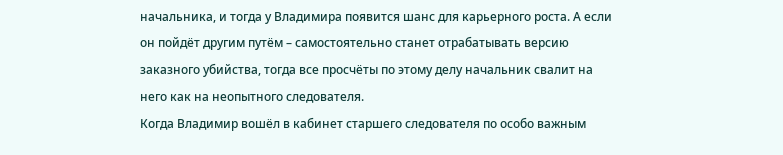начальника, и тогда у Владимира появится шанс для карьерного роста. А если он пойдёт другим путём – самостоятельно станет отрабатывать версию заказного убийства, тогда все просчёты по этому делу начальник свалит на него как на неопытного следователя.
Когда Владимир вошёл в кабинет старшего следователя по особо важным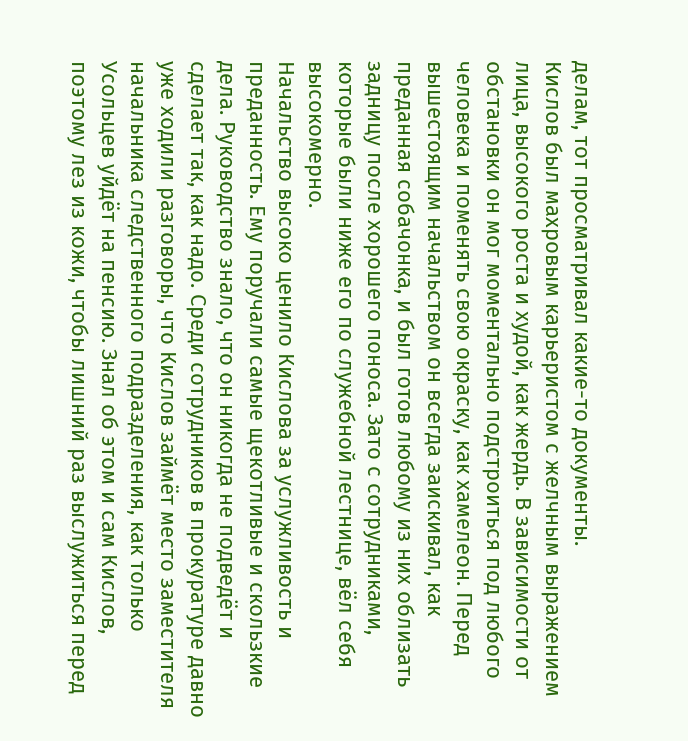делам, тот просматривал какие-то документы.
Кислов был махровым карьеристом с желчным выражением лица, высокого роста и худой, как жердь. В зависимости от обстановки он мог моментально подстроиться под любого человека и поменять свою окраску, как хамелеон. Перед вышестоящим начальством он всегда заискивал, как преданная собачонка, и был готов любому из них облизать задницу после хорошего поноса. Зато с сотрудниками, которые были ниже его по служебной лестнице, вёл себя высокомерно.
Начальство высоко ценило Кислова за услужливость и преданность. Ему поручали самые щекотливые и скользкие дела. Руководство знало, что он никогда не подведёт и сделает так, как надо. Среди сотрудников в прокуратуре давно уже ходили разговоры, что Кислов займёт место заместителя начальника следственного подразделения, как только Усольцев уйдёт на пенсию. Знал об этом и сам Кислов, поэтому лез из кожи, чтобы лишний раз выслужиться перед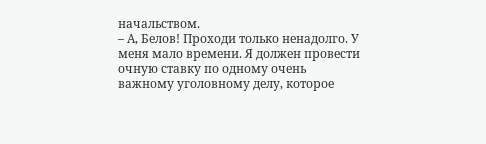начальством.
– А, Белов! Проходи только ненадолго. У меня мало времени. Я должен провести очную ставку по одному очень важному уголовному делу, которое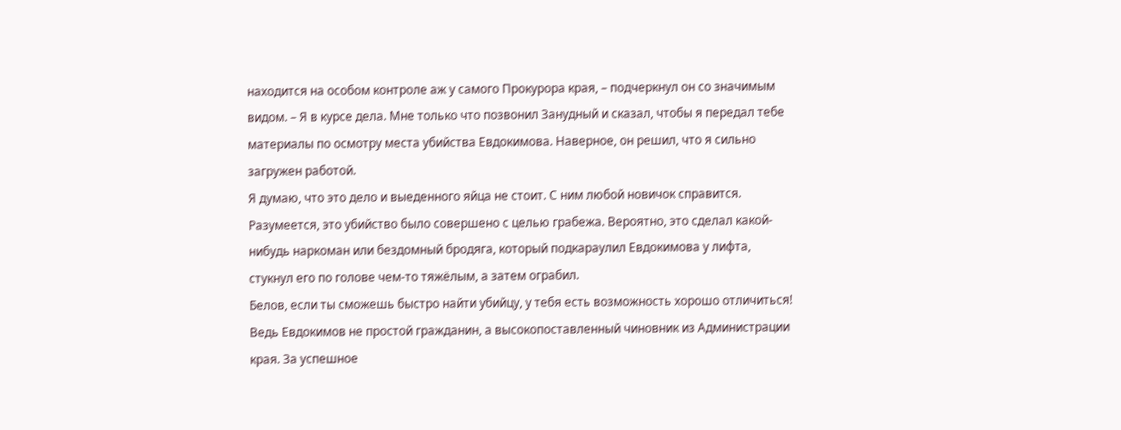находится на особом контроле аж у самого Прокурора края, – подчеркнул он со значимым видом. – Я в курсе дела. Мне только что позвонил Занудный и сказал, чтобы я передал тебе материалы по осмотру места убийства Евдокимова. Наверное, он решил, что я сильно загружен работой.
Я думаю, что это дело и выеденного яйца не стоит. С ним любой новичок справится. Разумеется, это убийство было совершено с целью грабежа. Вероятно, это сделал какой-нибудь наркоман или бездомный бродяга, который подкараулил Евдокимова у лифта, стукнул его по голове чем-то тяжёлым, а затем ограбил.
Белов, если ты сможешь быстро найти убийцу, у тебя есть возможность хорошо отличиться! Ведь Евдокимов не простой гражданин, а высокопоставленный чиновник из Администрации края. За успешное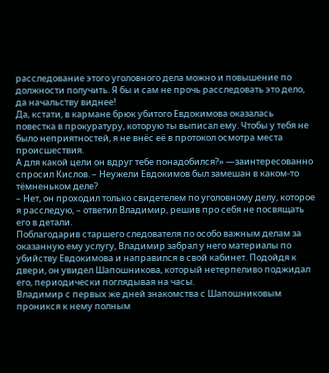расследование этого уголовного дела можно и повышение по должности получить. Я бы и сам не прочь расследовать это дело, да начальству виднее!
Да, кстати, в кармане брюк убитого Евдокимова оказалась повестка в прокуратуру, которую ты выписал ему. Чтобы у тебя не было неприятностей, я не внёс её в протокол осмотра места происшествия.
А для какой цели он вдруг тебе понадобился?» —заинтересованно спросил Кислов. – Неужели Евдокимов был замешан в каком-то тёмненьком деле?
– Нет, он проходил только свидетелем по уголовному делу, которое я расследую, – ответил Владимир, решив про себя не посвящать его в детали.
Поблагодарив старшего следователя по особо важным делам за оказанную ему услугу, Владимир забрал у него материалы по убийству Евдокимова и направился в свой кабинет. Подойдя к двери, он увидел Шапошникова, который нетерпеливо поджидал его, периодически поглядывая на часы.
Владимир с первых же дней знакомства с Шапошниковым проникся к нему полным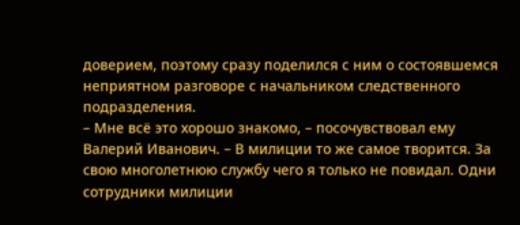доверием, поэтому сразу поделился с ним о состоявшемся неприятном разговоре с начальником следственного подразделения.
– Мне всё это хорошо знакомо, – посочувствовал ему Валерий Иванович. – В милиции то же самое творится. За свою многолетнюю службу чего я только не повидал. Одни сотрудники милиции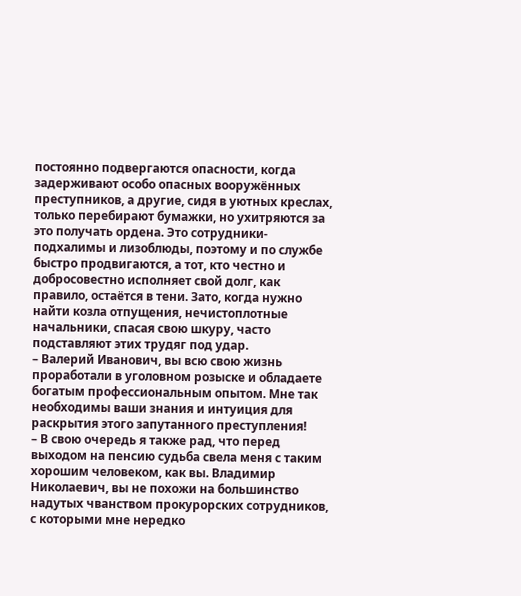постоянно подвергаются опасности, когда задерживают особо опасных вооружённых преступников, а другие, сидя в уютных креслах, только перебирают бумажки, но ухитряются за это получать ордена. Это сотрудники-подхалимы и лизоблюды, поэтому и по службе быстро продвигаются, а тот, кто честно и добросовестно исполняет свой долг, как правило, остаётся в тени. Зато, когда нужно найти козла отпущения, нечистоплотные начальники, спасая свою шкуру, часто подставляют этих трудяг под удар.
– Валерий Иванович, вы всю свою жизнь проработали в уголовном розыске и обладаете богатым профессиональным опытом. Мне так необходимы ваши знания и интуиция для раскрытия этого запутанного преступления!
– В свою очередь я также рад, что перед выходом на пенсию судьба свела меня с таким хорошим человеком, как вы. Владимир Николаевич, вы не похожи на большинство надутых чванством прокурорских сотрудников, с которыми мне нередко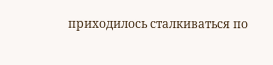приходилось сталкиваться по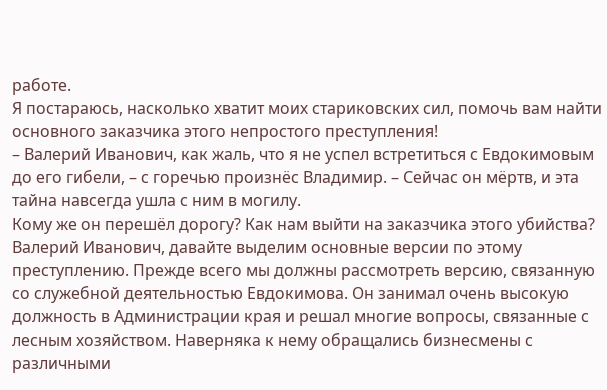работе.
Я постараюсь, насколько хватит моих стариковских сил, помочь вам найти основного заказчика этого непростого преступления!
– Валерий Иванович, как жаль, что я не успел встретиться с Евдокимовым до его гибели, – с горечью произнёс Владимир. – Сейчас он мёртв, и эта тайна навсегда ушла с ним в могилу.
Кому же он перешёл дорогу? Как нам выйти на заказчика этого убийства?
Валерий Иванович, давайте выделим основные версии по этому преступлению. Прежде всего мы должны рассмотреть версию, связанную со служебной деятельностью Евдокимова. Он занимал очень высокую должность в Администрации края и решал многие вопросы, связанные с лесным хозяйством. Наверняка к нему обращались бизнесмены с различными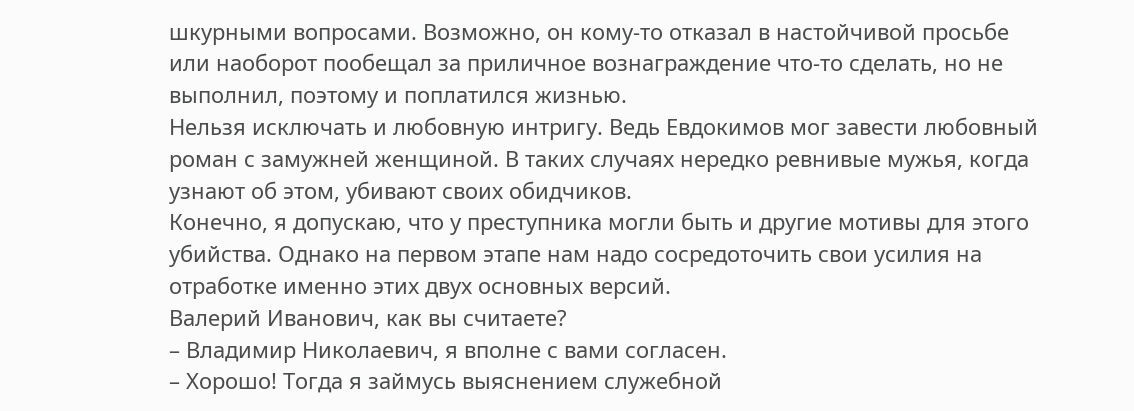шкурными вопросами. Возможно, он кому-то отказал в настойчивой просьбе или наоборот пообещал за приличное вознаграждение что-то сделать, но не выполнил, поэтому и поплатился жизнью.
Нельзя исключать и любовную интригу. Ведь Евдокимов мог завести любовный роман с замужней женщиной. В таких случаях нередко ревнивые мужья, когда узнают об этом, убивают своих обидчиков.
Конечно, я допускаю, что у преступника могли быть и другие мотивы для этого убийства. Однако на первом этапе нам надо сосредоточить свои усилия на отработке именно этих двух основных версий.
Валерий Иванович, как вы считаете?
– Владимир Николаевич, я вполне с вами согласен.
– Хорошо! Тогда я займусь выяснением служебной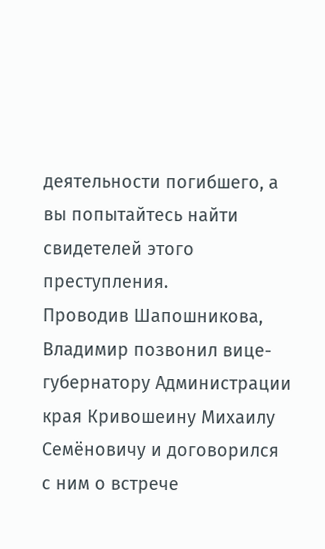деятельности погибшего, а вы попытайтесь найти свидетелей этого преступления.
Проводив Шапошникова, Владимир позвонил вице-губернатору Администрации края Кривошеину Михаилу Семёновичу и договорился с ним о встрече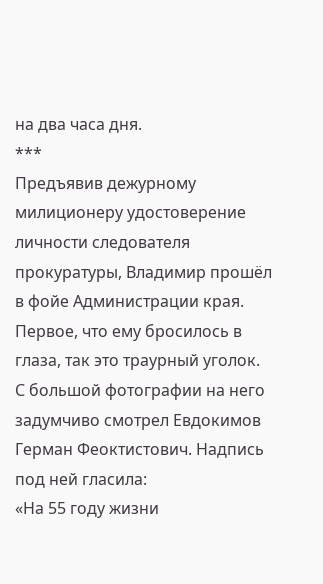на два часа дня.
***
Предъявив дежурному милиционеру удостоверение личности следователя прокуратуры, Владимир прошёл в фойе Администрации края. Первое, что ему бросилось в глаза, так это траурный уголок. С большой фотографии на него задумчиво смотрел Евдокимов Герман Феоктистович. Надпись под ней гласила:
«На 55 году жизни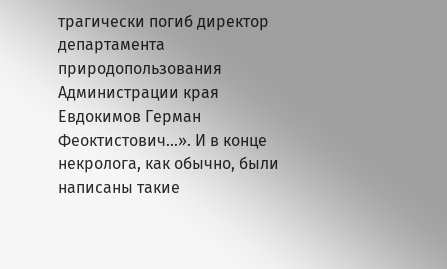трагически погиб директор департамента природопользования Администрации края Евдокимов Герман Феоктистович…». И в конце некролога, как обычно, были написаны такие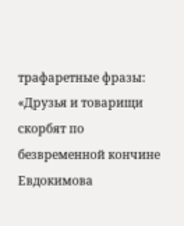трафаретные фразы: «Друзья и товарищи скорбят по безвременной кончине Евдокимова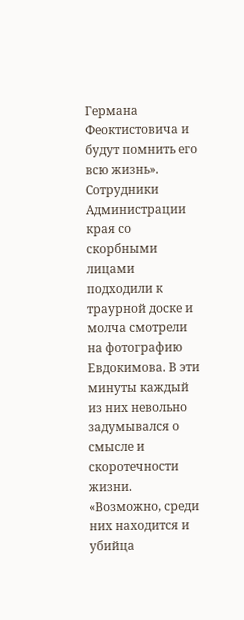Германа Феоктистовича и будут помнить его всю жизнь».
Сотрудники Администрации края со скорбными лицами подходили к траурной доске и молча смотрели на фотографию Евдокимова. В эти минуты каждый из них невольно задумывался о смысле и скоротечности жизни.
«Возможно, среди них находится и убийца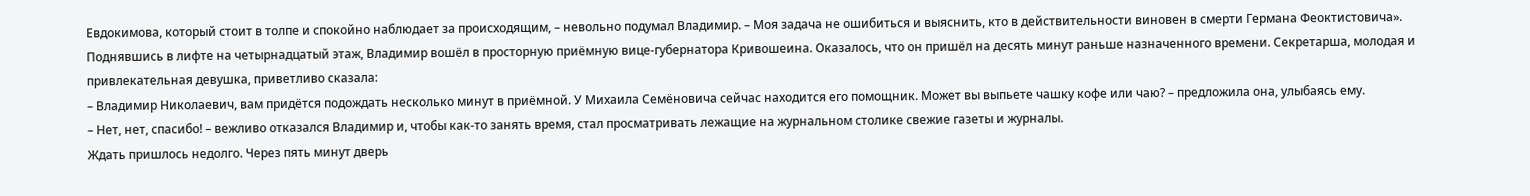Евдокимова, который стоит в толпе и спокойно наблюдает за происходящим, – невольно подумал Владимир. – Моя задача не ошибиться и выяснить, кто в действительности виновен в смерти Германа Феоктистовича». Поднявшись в лифте на четырнадцатый этаж, Владимир вошёл в просторную приёмную вице-губернатора Кривошеина. Оказалось, что он пришёл на десять минут раньше назначенного времени. Секретарша, молодая и привлекательная девушка, приветливо сказала:
– Владимир Николаевич, вам придётся подождать несколько минут в приёмной. У Михаила Семёновича сейчас находится его помощник. Может вы выпьете чашку кофе или чаю? – предложила она, улыбаясь ему.
– Нет, нет, спасибо! – вежливо отказался Владимир и, чтобы как-то занять время, стал просматривать лежащие на журнальном столике свежие газеты и журналы.
Ждать пришлось недолго. Через пять минут дверь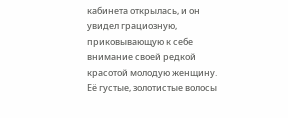кабинета открылась, и он увидел грациозную, приковывающую к себе внимание своей редкой красотой молодую женщину. Её густые, золотистые волосы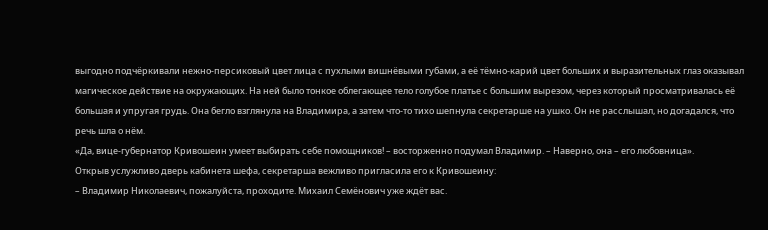выгодно подчёркивали нежно-персиковый цвет лица с пухлыми вишнёвыми губами, а её тёмно-карий цвет больших и выразительных глаз оказывал магическое действие на окружающих. На ней было тонкое облегающее тело голубое платье с большим вырезом, через который просматривалась её большая и упругая грудь. Она бегло взглянула на Владимира, а затем что-то тихо шепнула секретарше на ушко. Он не расслышал, но догадался, что речь шла о нём.
«Да, вице-губернатор Кривошеин умеет выбирать себе помощников! – восторженно подумал Владимир. – Наверно, она – его любовница».
Открыв услужливо дверь кабинета шефа, секретарша вежливо пригласила его к Кривошеину:
– Владимир Николаевич, пожалуйста, проходите. Михаил Семёнович уже ждёт вас.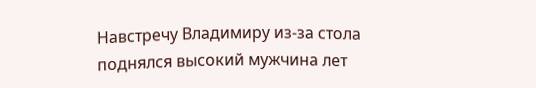Навстречу Владимиру из-за стола поднялся высокий мужчина лет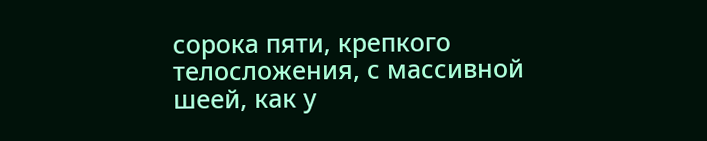сорока пяти, крепкого телосложения, с массивной шеей, как у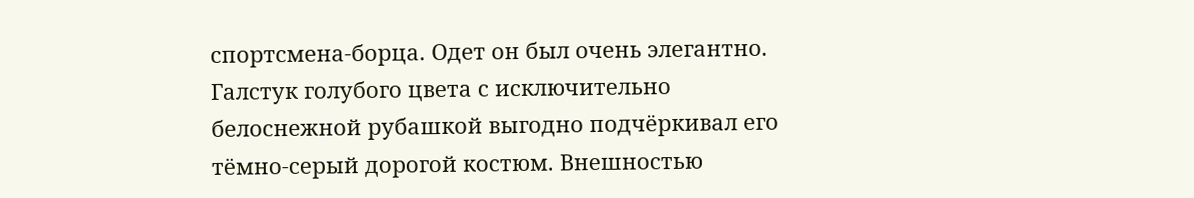спортсмена-борца. Одет он был очень элегантно. Галстук голубого цвета с исключительно белоснежной рубашкой выгодно подчёркивал его тёмно-серый дорогой костюм. Внешностью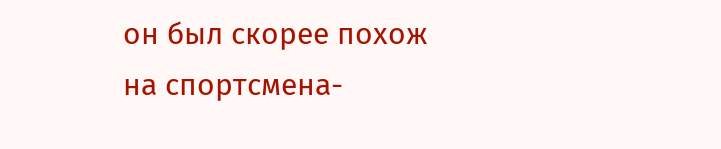он был скорее похож на спортсмена-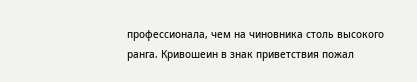профессионала, чем на чиновника столь высокого ранга. Кривошеин в знак приветствия пожал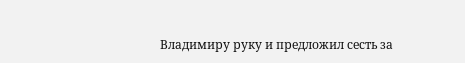Владимиру руку и предложил сесть за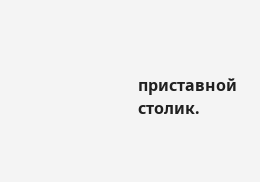приставной столик.